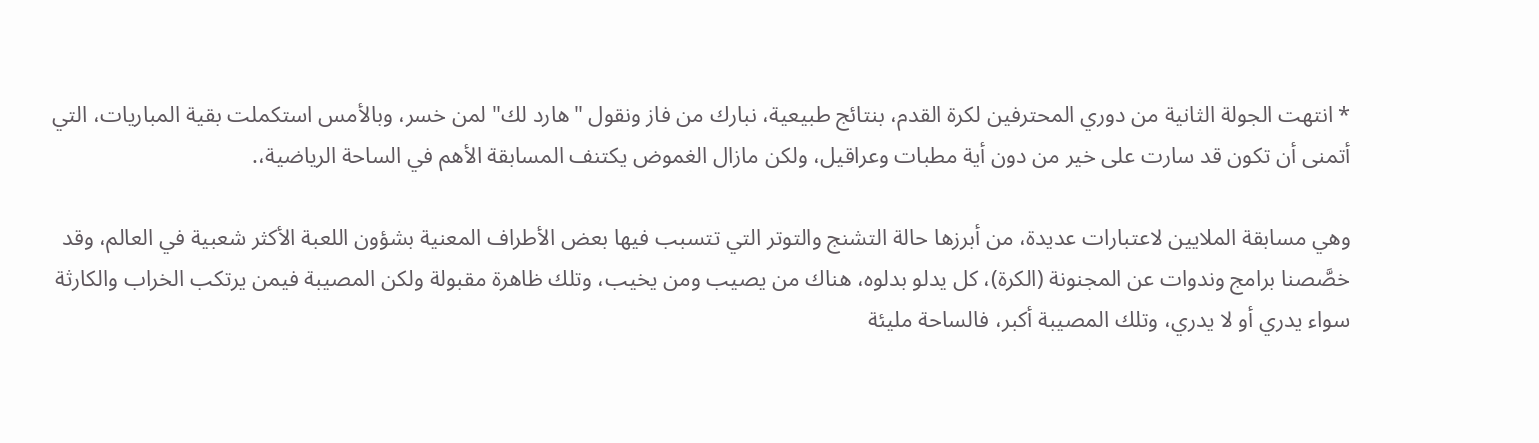* انتهت الجولة الثانية من دوري المحترفين لكرة القدم، بنتائج طبيعية، نبارك من فاز ونقول "هارد لك" لمن خسر، وبالأمس استكملت بقية المباريات، التي أتمنى أن تكون قد سارت على خير من دون أية مطبات وعراقيل، ولكن مازال الغموض يكتنف المسابقة الأهم في الساحة الرياضية،.

وهي مسابقة الملايين لاعتبارات عديدة، من أبرزها حالة التشنج والتوتر التي تتسبب فيها بعض الأطراف المعنية بشؤون اللعبة الأكثر شعبية في العالم، وقد خصَّصنا برامج وندوات عن المجنونة (الكرة)، كل يدلو بدلوه، هناك من يصيب ومن يخيب، وتلك ظاهرة مقبولة ولكن المصيبة فيمن يرتكب الخراب والكارثة سواء يدري أو لا يدري، وتلك المصيبة أكبر، فالساحة مليئة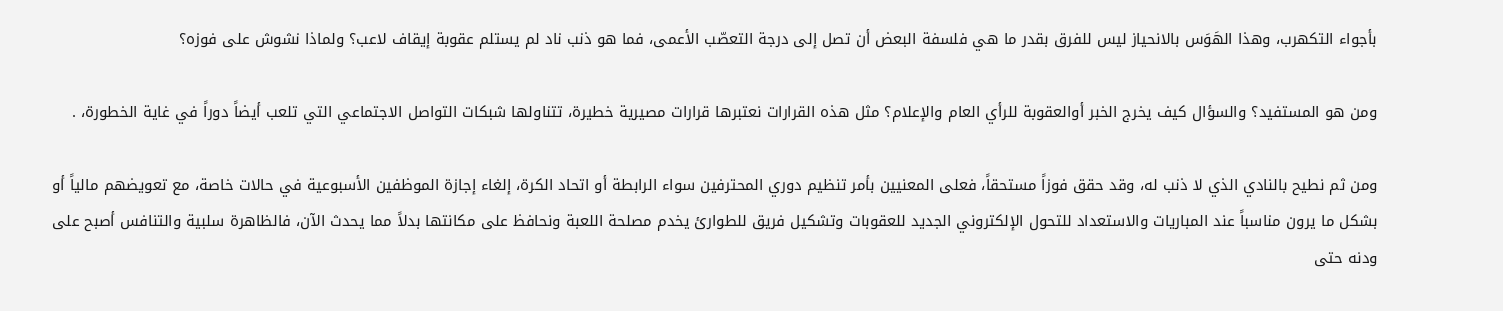بأجواء التكهرب، وهذا الهَوَس بالانحياز ليس للفرق بقدر ما هي فلسفة البعض أن تصل إلى درجة التعصّب الأعمى، فما هو ذنب ناد لم يستلم عقوبة إيقاف لاعب؟ ولماذا نشوش على فوزه؟

ومن هو المستفيد؟ والسؤال كيف يخرج الخبر أوالعقوبة للرأي العام والإعلام؟ مثل هذه القرارات نعتبرها قرارات مصيرية خطيرة، تتناولها شبكات التواصل الاجتماعي التي تلعب أيضاً دوراً في غاية الخطورة، .

ومن ثم نطيح بالنادي الذي لا ذنب له، وقد حقق فوزاً مستحقاً، فعلى المعنيين بأمر تنظيم دوري المحترفين سواء الرابطة أو اتحاد الكرة، إلغاء إجازة الموظفين الأسبوعية في حالات خاصة، مع تعويضهم مالياً أو بشكل ما يرون مناسباً عند المباريات والاستعداد للتحول الإلكتروني الجديد للعقوبات وتشكيل فريق للطوارئ يخدم مصلحة اللعبة ونحافظ على مكانتها بدلاً مما يحدث الآن، فالظاهرة سلبية والتنافس أصبح على ودنه حتى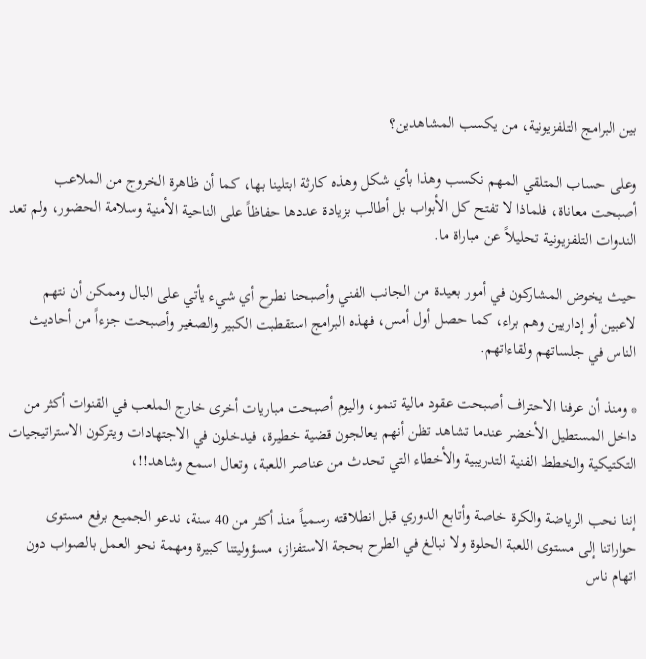بين البرامج التلفزيونية، من يكسب المشاهدين؟

وعلى حساب المتلقي المهم نكسب وهذا بأي شكل وهذه كارثة ابتلينا بها، كما أن ظاهرة الخروج من الملاعب أصبحت معاناة، فلماذا لا تفتح كل الأبواب بل أطالب بزيادة عددها حفاظاً على الناحية الأمنية وسلامة الحضور، ولم تعد الندوات التلفزيونية تحليلاً عن مباراة ما.

حيث يخوض المشاركون في أمور بعيدة من الجانب الفني وأصبحنا نطرح أي شيء يأتي على البال وممكن أن نتهم لاعبين أو إداريين وهم براء، كما حصل أول أمس، فهذه البرامج استقطبت الكبير والصغير وأصبحت جزءاً من أحاديث الناس في جلساتهم ولقاءاتهم.

* ومنذ أن عرفنا الاحتراف أصبحت عقود مالية تنمو، واليوم أصبحت مباريات أخرى خارج الملعب في القنوات أكثر من داخل المستطيل الأخضر عندما تشاهد تظن أنهم يعالجون قضية خطيرة، فيدخلون في الاجتهادات ويتركون الاستراتيجيات التكتيكية والخطط الفنية التدريبية والأخطاء التي تحدث من عناصر اللعبة، وتعال اسمع وشاهد!!،

إننا نحب الرياضة والكرة خاصة وأتابع الدوري قبل انطلاقته رسمياً منذ أكثر من 40 سنة، ندعو الجميع برفع مستوى حواراتنا إلى مستوى اللعبة الحلوة ولا نبالغ في الطرح بحجة الاستفزاز، مسؤوليتنا كبيرة ومهمة نحو العمل بالصواب دون اتهام ناس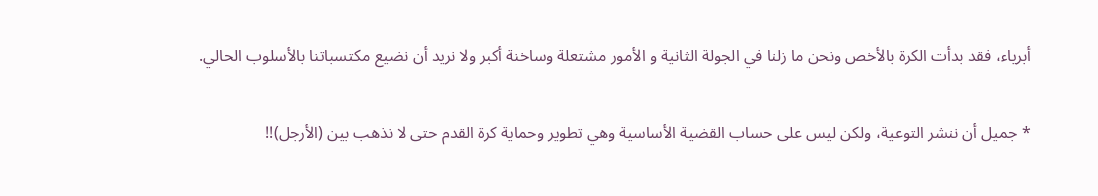أبرياء، فقد بدأت الكرة بالأخص ونحن ما زلنا في الجولة الثانية و الأمور مشتعلة وساخنة أكبر ولا نريد أن نضيع مكتسباتنا بالأسلوب الحالي.

* جميل أن ننشر التوعية، ولكن ليس على حساب القضية الأساسية وهي تطوير وحماية كرة القدم حتى لا نذهب بين (الأرجل)!!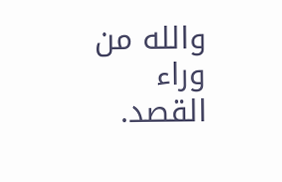والله من وراء القصد.